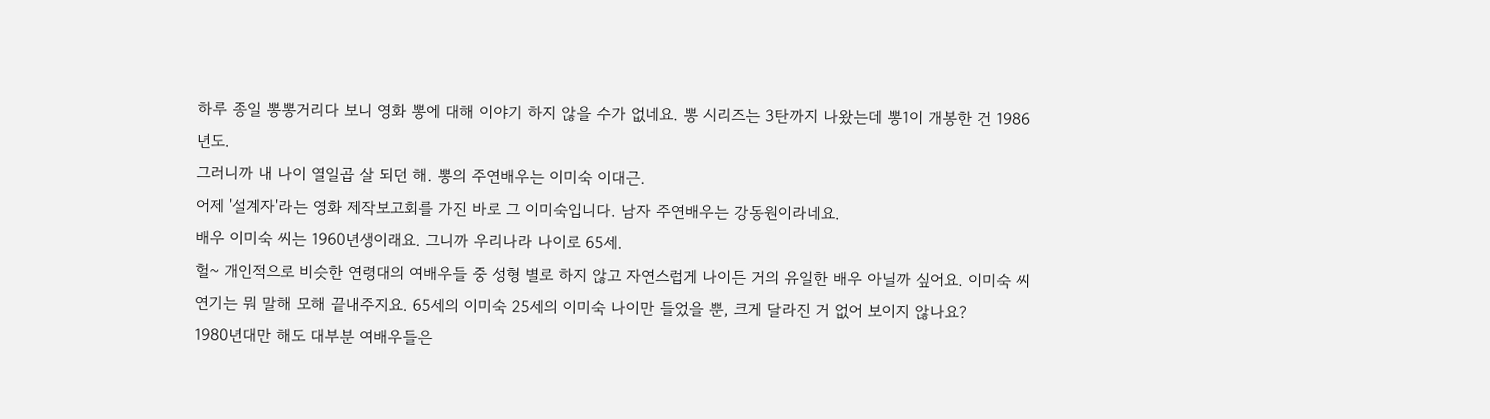하루 종일 뽕뽕거리다 보니 영화 뽕에 대해 이야기 하지 않을 수가 없네요. 뽕 시리즈는 3탄까지 나왔는데 뽕1이 개봉한 건 1986년도.
그러니까 내 나이 열일곱 살 되던 해. 뽕의 주연배우는 이미숙 이대근.
어제 '설계자'라는 영화 제작보고회를 가진 바로 그 이미숙입니다. 남자 주연배우는 강동원이라네요.
배우 이미숙 씨는 1960년생이래요. 그니까 우리나라 나이로 65세.
헐~ 개인적으로 비슷한 연령대의 여배우들 중 성형 별로 하지 않고 자연스럽게 나이든 거의 유일한 배우 아닐까 싶어요. 이미숙 씨 연기는 뭐 말해 모해 끝내주지요. 65세의 이미숙 25세의 이미숙 나이만 들었을 뿐, 크게 달라진 거 없어 보이지 않나요?
1980년대만 해도 대부분 여배우들은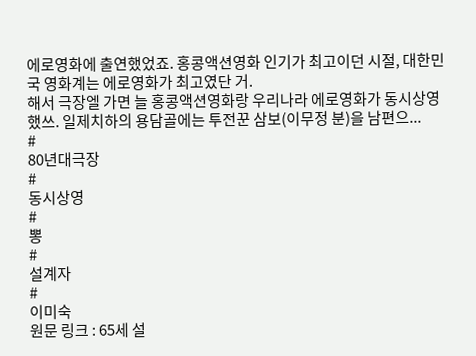에로영화에 출연했었죠. 홍콩액션영화 인기가 최고이던 시절, 대한민국 영화계는 에로영화가 최고였단 거.
해서 극장엘 가면 늘 홍콩액션영화랑 우리나라 에로영화가 동시상영 했쓰. 일제치하의 용담골에는 투전꾼 삼보(이무정 분)을 남편으...
#
80년대극장
#
동시상영
#
뽕
#
설계자
#
이미숙
원문 링크 : 65세 설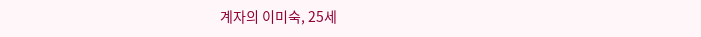계자의 이미숙, 25세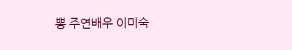뽕 주연배우 이미숙